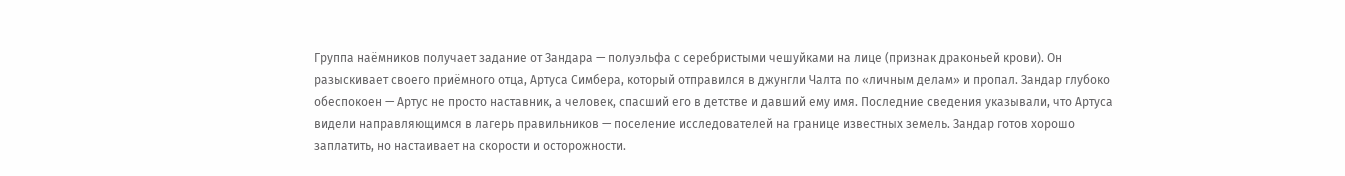Группа наёмников получает задание от Зандара — полуэльфа с серебристыми чешуйками на лице (признак драконьей крови). Он разыскивает своего приёмного отца, Артуса Симбера, который отправился в джунгли Чалта по «личным делам» и пропал. Зандар глубоко обеспокоен — Артус не просто наставник, а человек, спасший его в детстве и давший ему имя. Последние сведения указывали, что Артуса видели направляющимся в лагерь правильников — поселение исследователей на границе известных земель. Зандар готов хорошо заплатить, но настаивает на скорости и осторожности.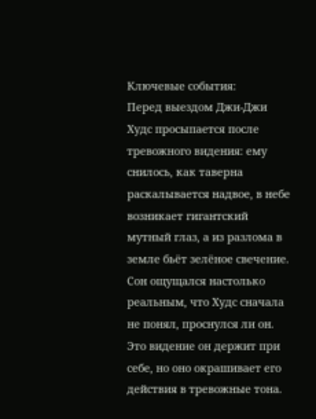Ключевые события:
Перед выездом Джи-Джи Худс просыпается после тревожного видения: ему снилось, как таверна раскалывается надвое, в небе возникает гигантский мутный глаз, а из разлома в земле бьёт зелёное свечение. Сон ощущался настолько реальным, что Худс сначала не понял, проснулся ли он. Это видение он держит при себе, но оно окрашивает его действия в тревожные тона.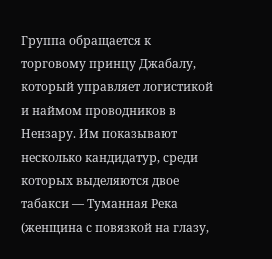Группа обращается к торговому принцу Джабалу, который управляет логистикой и наймом проводников в Нензару. Им показывают несколько кандидатур, среди которых выделяются двое табакси — Туманная Река (женщина с повязкой на глазу,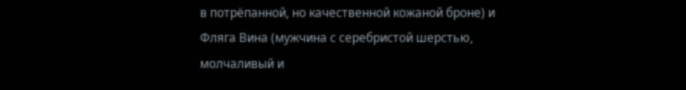в потрёпанной, но качественной кожаной броне) и Фляга Вина (мужчина с серебристой шерстью, молчаливый и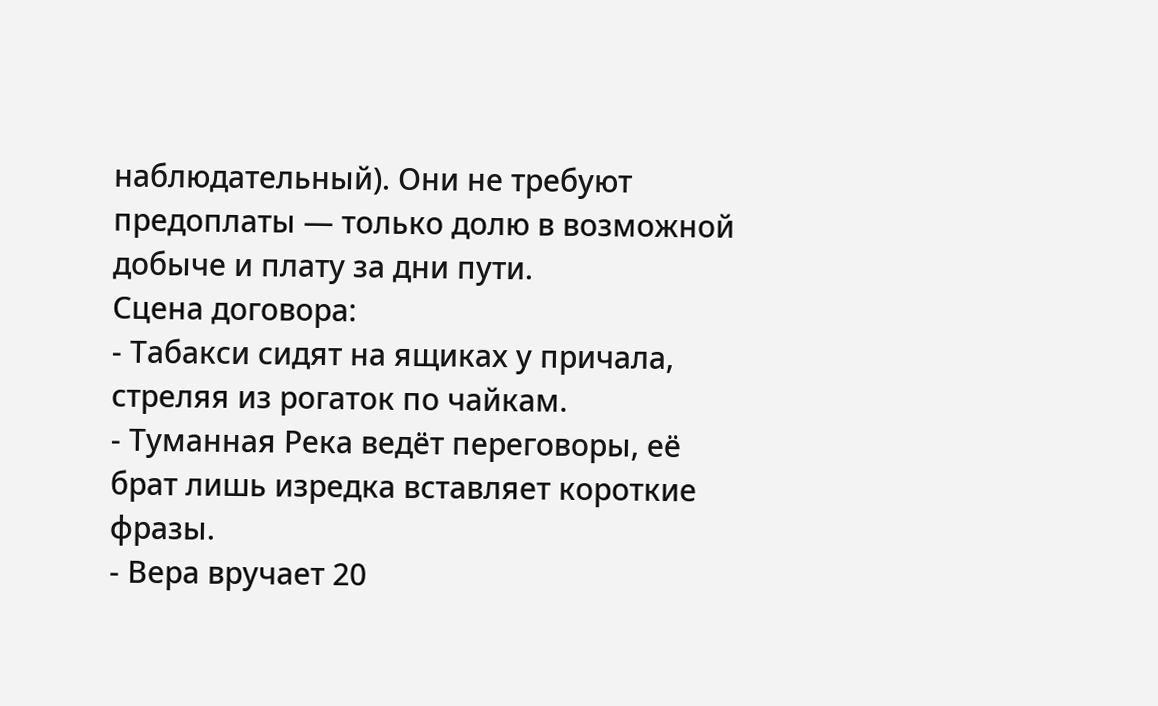наблюдательный). Они не требуют предоплаты — только долю в возможной добыче и плату за дни пути.
Сцена договора:
- Табакси сидят на ящиках у причала, стреляя из рогаток по чайкам.
- Туманная Река ведёт переговоры, её брат лишь изредка вставляет короткие фразы.
- Вера вручает 20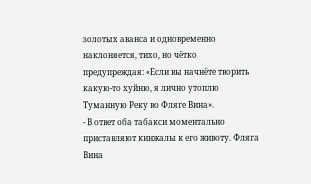золотых аванса и одновременно наклоняется, тихо, но чётко предупреждая: «Если вы начнёте творить какую-то хуйню, я лично утоплю Туманную Реку во Фляге Вина».
- В ответ оба табакси моментально приставляют кинжалы к его животу. Фляга Вина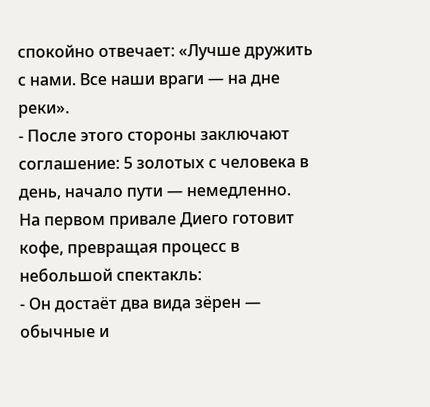спокойно отвечает: «Лучше дружить с нами. Все наши враги — на дне реки».
- После этого стороны заключают соглашение: 5 золотых с человека в день, начало пути — немедленно.
На первом привале Диего готовит кофе, превращая процесс в небольшой спектакль:
- Он достаёт два вида зёрен — обычные и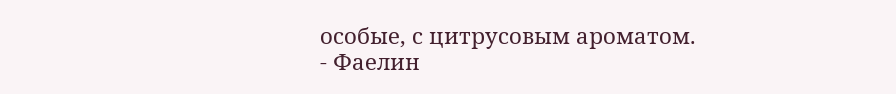особые, с цитрусовым ароматом.
- Фаелин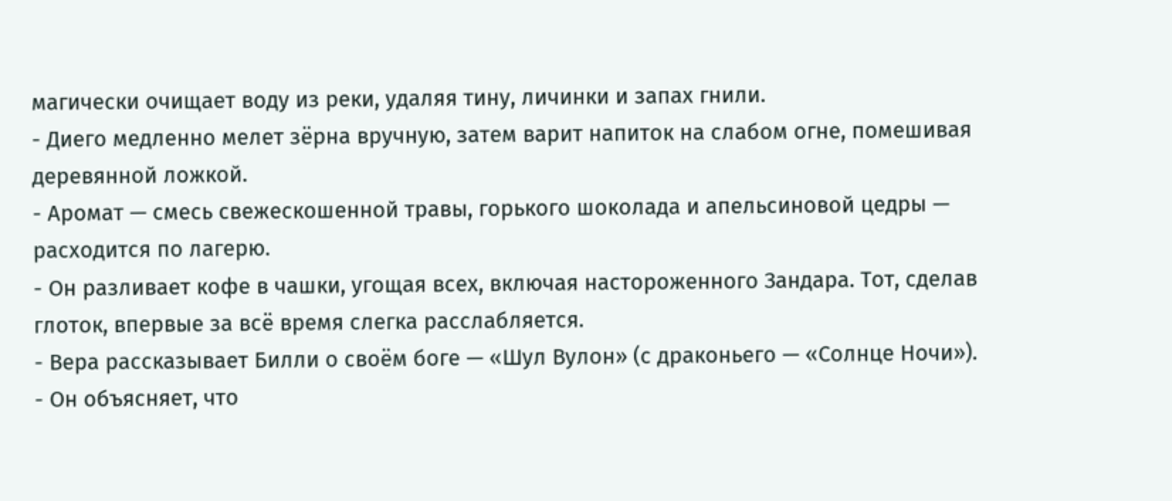магически очищает воду из реки, удаляя тину, личинки и запах гнили.
- Диего медленно мелет зёрна вручную, затем варит напиток на слабом огне, помешивая деревянной ложкой.
- Аромат — смесь свежескошенной травы, горького шоколада и апельсиновой цедры — расходится по лагерю.
- Он разливает кофе в чашки, угощая всех, включая настороженного Зандара. Тот, сделав глоток, впервые за всё время слегка расслабляется.
- Вера рассказывает Билли о своём боге — «Шул Вулон» (с драконьего — «Солнце Ночи»).
- Он объясняет, что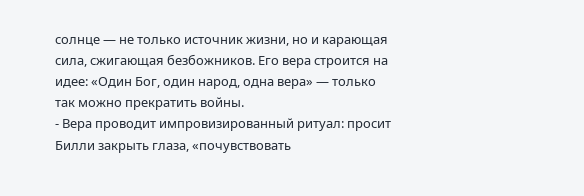солнце — не только источник жизни, но и карающая сила, сжигающая безбожников. Его вера строится на идее: «Один Бог, один народ, одна вера» — только так можно прекратить войны.
- Вера проводит импровизированный ритуал: просит Билли закрыть глаза, «почувствовать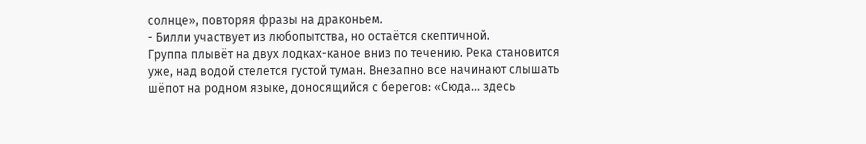солнце», повторяя фразы на драконьем.
- Билли участвует из любопытства, но остаётся скептичной.
Группа плывёт на двух лодках-каное вниз по течению. Река становится уже, над водой стелется густой туман. Внезапно все начинают слышать шёпот на родном языке, доносящийся с берегов: «Сюда… здесь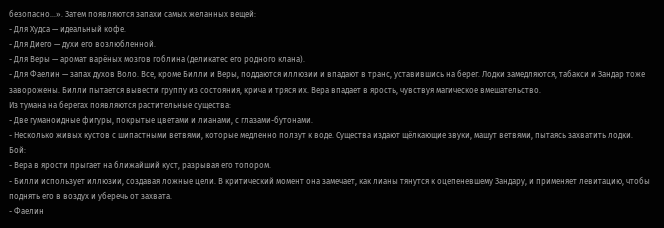безопасно…». Затем появляются запахи самых желанных вещей:
- Для Худса — идеальный кофе.
- Для Диего — духи его возлюбленной.
- Для Веры — аромат варёных мозгов гоблина (деликатес его родного клана).
- Для Фаелин — запах духов Воло. Все, кроме Билли и Веры, поддаются иллюзии и впадают в транс, уставившись на берег. Лодки замедляются, табакси и Зандар тоже заворожены. Билли пытается вывести группу из состояния, крича и тряся их. Вера впадает в ярость, чувствуя магическое вмешательство.
Из тумана на берегах появляются растительные существа:
- Две гуманоидные фигуры, покрытые цветами и лианами, с глазами-бутонами.
- Несколько живых кустов с шипастными ветвями, которые медленно ползут к воде. Существа издают щёлкающие звуки, машут ветвями, пытаясь захватить лодки.
Бой:
- Вера в ярости прыгает на ближайший куст, разрывая его топором.
- Билли использует иллюзии, создавая ложные цели. В критический момент она замечает, как лианы тянутся к оцепеневшему Зандару, и применяет левитацию, чтобы поднять его в воздух и уберечь от захвата.
- Фаелин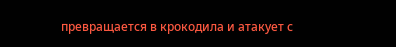превращается в крокодила и атакует с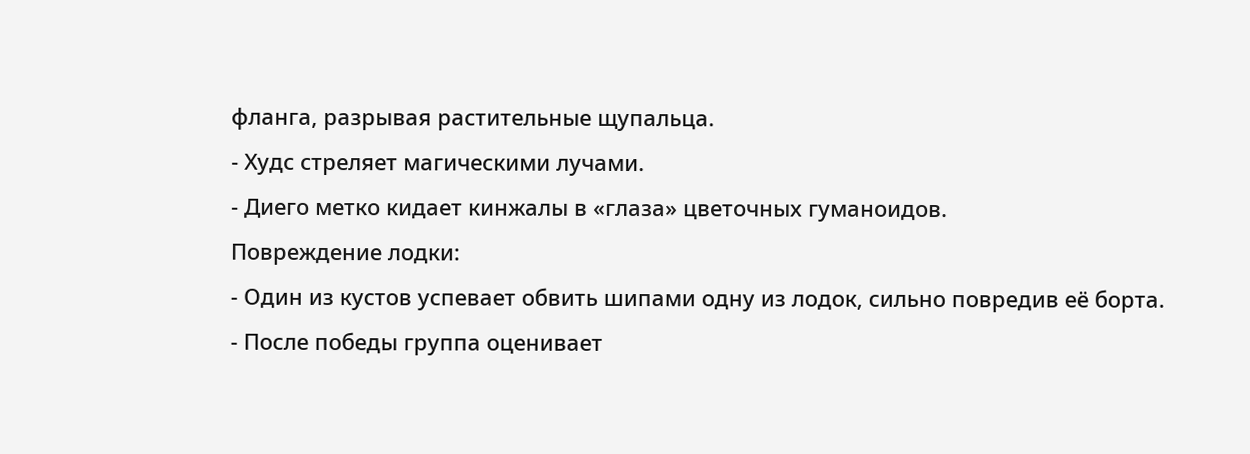фланга, разрывая растительные щупальца.
- Худс стреляет магическими лучами.
- Диего метко кидает кинжалы в «глаза» цветочных гуманоидов.
Повреждение лодки:
- Один из кустов успевает обвить шипами одну из лодок, сильно повредив её борта.
- После победы группа оценивает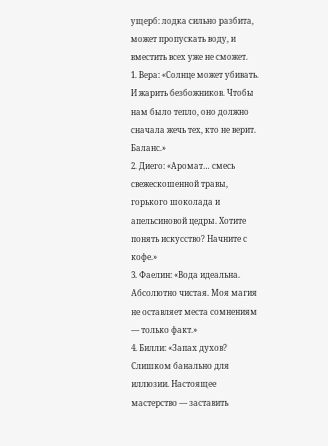ущерб: лодка сильно разбита, может пропускать воду, и вместить всех уже не сможет.
1. Вера: «Солнце может убивать. И жарить безбожников. Чтобы нам было тепло, оно должно сначала жечь тех, кто не верит. Баланс.»
2. Диего: «Аромат… смесь свежескошенной травы, горького шоколада и апельсиновой цедры. Хотите понять искусство? Начните с кофе.»
3. Фаелин: «Вода идеальна. Абсолютно чистая. Моя магия не оставляет места сомнениям — только факт.»
4. Билли: «Запах духов? Слишком банально для иллюзии. Настоящее мастерство — заставить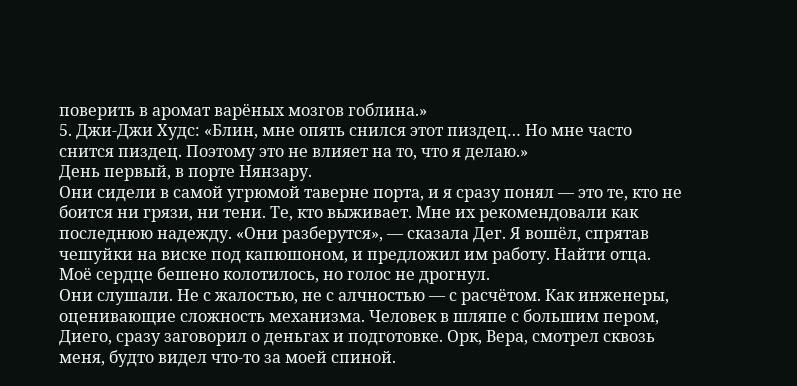поверить в аромат варёных мозгов гоблина.»
5. Джи-Джи Худс: «Блин, мне опять снился этот пиздец… Но мне часто снится пиздец. Поэтому это не влияет на то, что я делаю.»
День первый, в порте Нянзару.
Они сидели в самой угрюмой таверне порта, и я сразу понял — это те, кто не боится ни грязи, ни тени. Те, кто выживает. Мне их рекомендовали как последнюю надежду. «Они разберутся», — сказала Дег. Я вошёл, спрятав чешуйки на виске под капюшоном, и предложил им работу. Найти отца. Моё сердце бешено колотилось, но голос не дрогнул.
Они слушали. Не с жалостью, не с алчностью — с расчётом. Как инженеры, оценивающие сложность механизма. Человек в шляпе с большим пером, Диего, сразу заговорил о деньгах и подготовке. Орк, Вера, смотрел сквозь меня, будто видел что-то за моей спиной.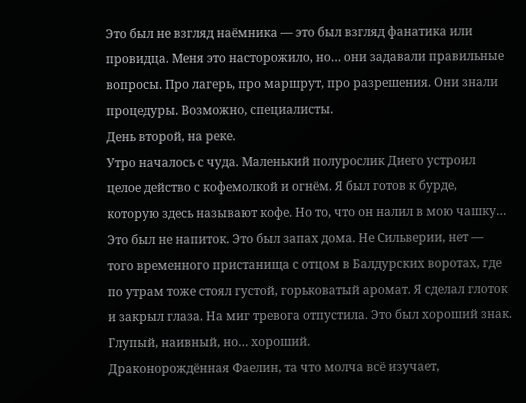Это был не взгляд наёмника — это был взгляд фанатика или провидца. Меня это насторожило, но… они задавали правильные вопросы. Про лагерь, про маршрут, про разрешения. Они знали процедуры. Возможно, специалисты.
День второй, на реке.
Утро началось с чуда. Маленький полурослик Диего устроил целое действо с кофемолкой и огнём. Я был готов к бурде, которую здесь называют кофе. Но то, что он налил в мою чашку… Это был не напиток. Это был запах дома. Не Сильверии, нет — того временного пристанища с отцом в Балдурских воротах, где по утрам тоже стоял густой, горьковатый аромат. Я сделал глоток и закрыл глаза. На миг тревога отпустила. Это был хороший знак. Глупый, наивный, но… хороший.
Драконорождённая Фаелин, та что молча всё изучает,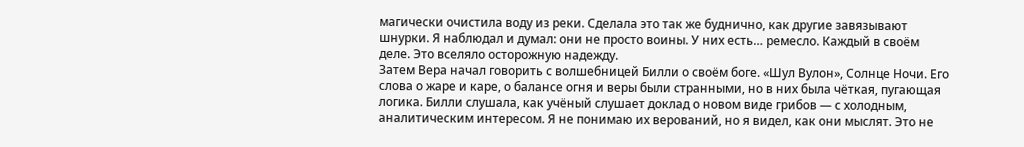магически очистила воду из реки. Сделала это так же буднично, как другие завязывают шнурки. Я наблюдал и думал: они не просто воины. У них есть… ремесло. Каждый в своём деле. Это вселяло осторожную надежду.
Затем Вера начал говорить с волшебницей Билли о своём боге. «Шул Вулон», Солнце Ночи. Его слова о жаре и каре, о балансе огня и веры были странными, но в них была чёткая, пугающая логика. Билли слушала, как учёный слушает доклад о новом виде грибов — с холодным, аналитическим интересом. Я не понимаю их верований, но я видел, как они мыслят. Это не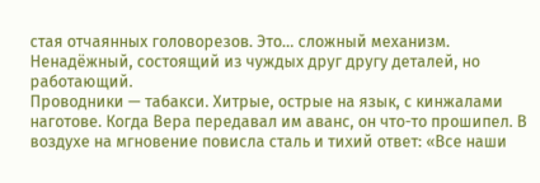стая отчаянных головорезов. Это… сложный механизм. Ненадёжный, состоящий из чуждых друг другу деталей, но работающий.
Проводники — табакси. Хитрые, острые на язык, с кинжалами наготове. Когда Вера передавал им аванс, он что-то прошипел. В воздухе на мгновение повисла сталь и тихий ответ: «Все наши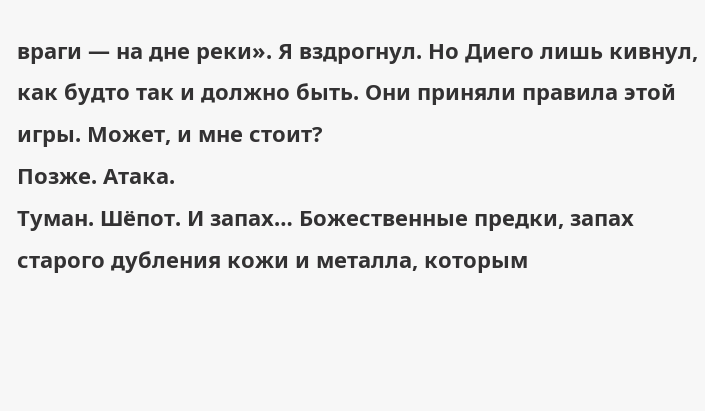враги — на дне реки». Я вздрогнул. Но Диего лишь кивнул, как будто так и должно быть. Они приняли правила этой игры. Может, и мне стоит?
Позже. Атака.
Туман. Шёпот. И запах… Божественные предки, запах старого дубления кожи и металла, которым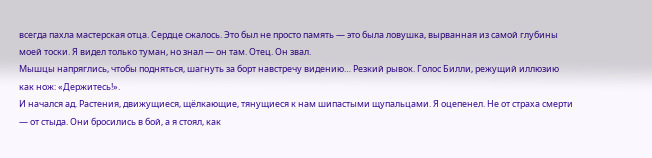всегда пахла мастерская отца. Сердце сжалось. Это был не просто память — это была ловушка, вырванная из самой глубины моей тоски. Я видел только туман, но знал — он там. Отец. Он звал.
Мышцы напряглись, чтобы подняться, шагнуть за борт навстречу видению… Резкий рывок. Голос Билли, режущий иллюзию как нож: «Держитесь!».
И начался ад. Растения, движущиеся, щёлкающие, тянущиеся к нам шипастыми щупальцами. Я оцепенел. Не от страха смерти — от стыда. Они бросились в бой, а я стоял, как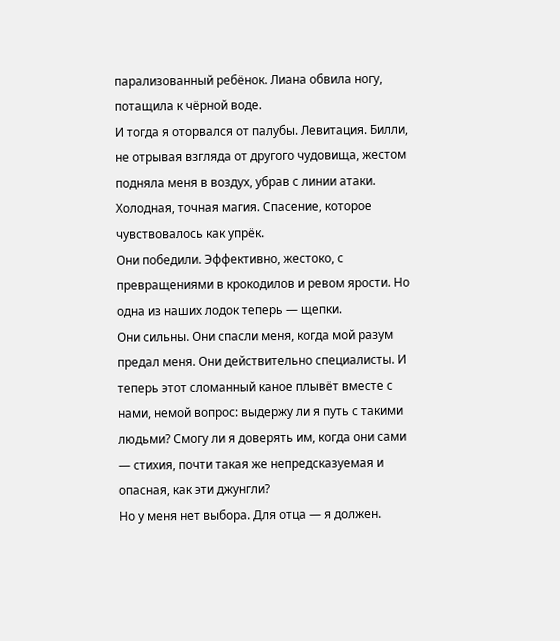парализованный ребёнок. Лиана обвила ногу, потащила к чёрной воде.
И тогда я оторвался от палубы. Левитация. Билли, не отрывая взгляда от другого чудовища, жестом подняла меня в воздух, убрав с линии атаки. Холодная, точная магия. Спасение, которое чувствовалось как упрёк.
Они победили. Эффективно, жестоко, с превращениями в крокодилов и ревом ярости. Но одна из наших лодок теперь — щепки.
Они сильны. Они спасли меня, когда мой разум предал меня. Они действительно специалисты. И теперь этот сломанный каное плывёт вместе с нами, немой вопрос: выдержу ли я путь с такими людьми? Смогу ли я доверять им, когда они сами — стихия, почти такая же непредсказуемая и опасная, как эти джунгли?
Но у меня нет выбора. Для отца — я должен.